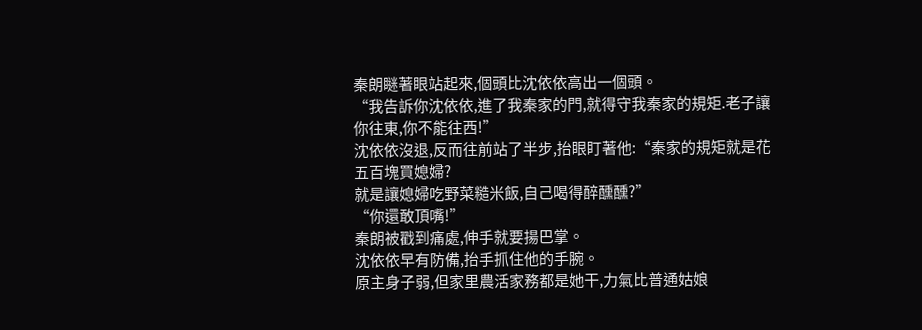秦朗瞇著眼站起來,個頭比沈依依高出一個頭。
“我告訴你沈依依,進了我秦家的門,就得守我秦家的規矩.老子讓你往東,你不能往西!”
沈依依沒退,反而往前站了半步,抬眼盯著他:“秦家的規矩就是花五百塊買媳婦?
就是讓媳婦吃野菜糙米飯,自己喝得醉醺醺?”
“你還敢頂嘴!”
秦朗被戳到痛處,伸手就要揚巴掌。
沈依依早有防備,抬手抓住他的手腕。
原主身子弱,但家里農活家務都是她干,力氣比普通姑娘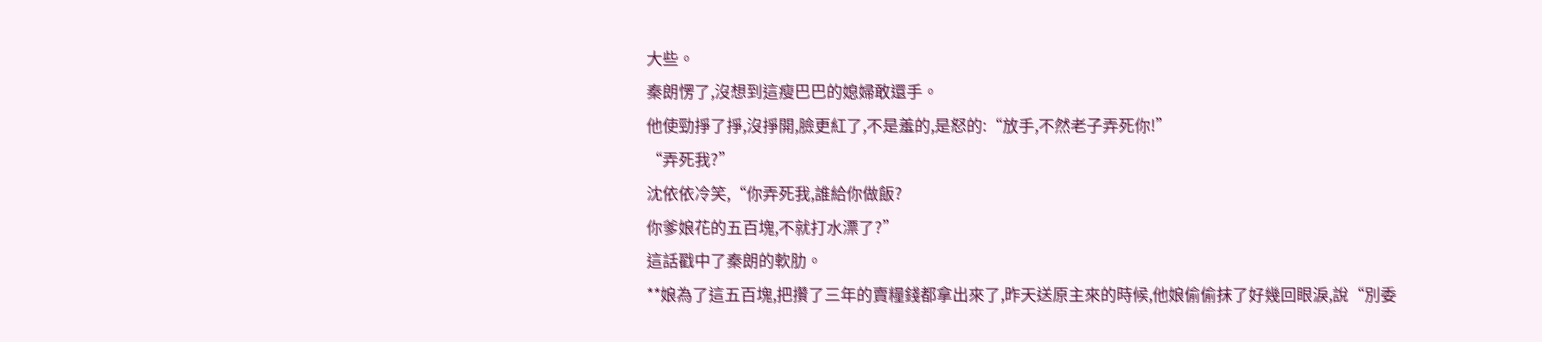大些。
秦朗愣了,沒想到這瘦巴巴的媳婦敢還手。
他使勁掙了掙,沒掙開,臉更紅了,不是羞的,是怒的:“放手,不然老子弄死你!”
“弄死我?”
沈依依冷笑,“你弄死我,誰給你做飯?
你爹娘花的五百塊,不就打水漂了?”
這話戳中了秦朗的軟肋。
**娘為了這五百塊,把攢了三年的賣糧錢都拿出來了,昨天送原主來的時候,他娘偷偷抹了好幾回眼淚,說“別委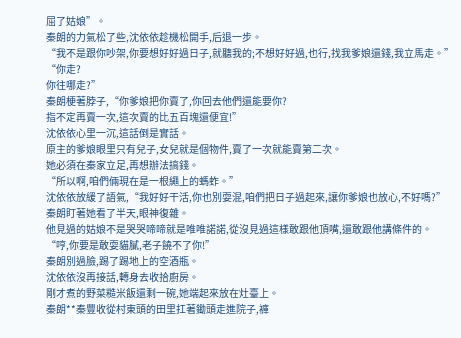屈了姑娘”。
秦朗的力氣松了些,沈依依趁機松開手,后退一步。
“我不是跟你吵架,你要想好好過日子,就聽我的;不想好好過,也行,找我爹娘還錢,我立馬走。”
“你走?
你往哪走?”
秦朗梗著脖子,“你爹娘把你賣了,你回去他們還能要你?
指不定再賣一次,這次賣的比五百塊還便宜!”
沈依依心里一沉,這話倒是實話。
原主的爹娘眼里只有兒子,女兒就是個物件,賣了一次就能賣第二次。
她必須在秦家立足,再想辦法搞錢。
“所以啊,咱們倆現在是一根繩上的螞蚱。”
沈依依放緩了語氣,“我好好干活,你也別耍混,咱們把日子過起來,讓你爹娘也放心,不好嗎?”
秦朗盯著她看了半天,眼神復雜。
他見過的姑娘不是哭哭啼啼就是唯唯諾諾,從沒見過這樣敢跟他頂嘴,還敢跟他講條件的。
“哼,你要是敢耍貓膩,老子饒不了你!”
秦朗別過臉,踢了踢地上的空酒瓶。
沈依依沒再接話,轉身去收拾廚房。
剛才煮的野菜糙米飯還剩一碗,她端起來放在灶臺上。
秦朗**秦豐收從村東頭的田里扛著鋤頭走進院子,褲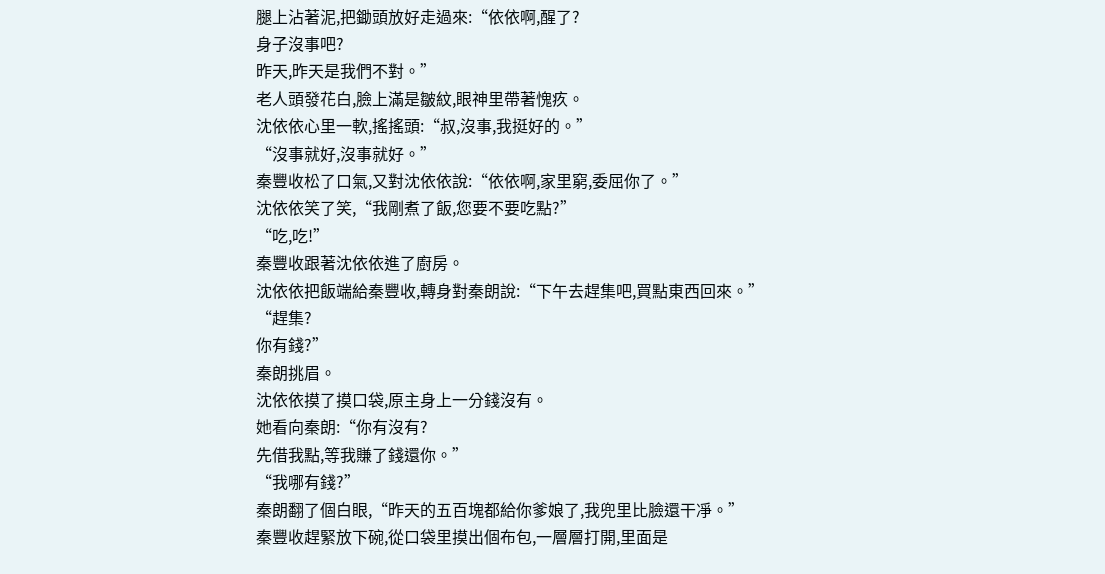腿上沾著泥,把鋤頭放好走過來:“依依啊,醒了?
身子沒事吧?
昨天,昨天是我們不對。”
老人頭發花白,臉上滿是皺紋,眼神里帶著愧疚。
沈依依心里一軟,搖搖頭:“叔,沒事,我挺好的。”
“沒事就好,沒事就好。”
秦豐收松了口氣,又對沈依依說:“依依啊,家里窮,委屈你了。”
沈依依笑了笑,“我剛煮了飯,您要不要吃點?”
“吃,吃!”
秦豐收跟著沈依依進了廚房。
沈依依把飯端給秦豐收,轉身對秦朗說:“下午去趕集吧,買點東西回來。”
“趕集?
你有錢?”
秦朗挑眉。
沈依依摸了摸口袋,原主身上一分錢沒有。
她看向秦朗:“你有沒有?
先借我點,等我賺了錢還你。”
“我哪有錢?”
秦朗翻了個白眼,“昨天的五百塊都給你爹娘了,我兜里比臉還干凈。”
秦豐收趕緊放下碗,從口袋里摸出個布包,一層層打開,里面是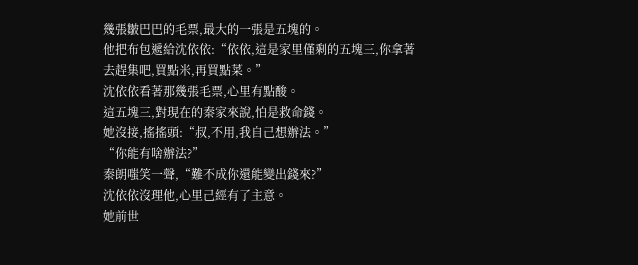幾張皺巴巴的毛票,最大的一張是五塊的。
他把布包遞給沈依依:“依依,這是家里僅剩的五塊三,你拿著去趕集吧,買點米,再買點菜。”
沈依依看著那幾張毛票,心里有點酸。
這五塊三,對現在的秦家來說,怕是救命錢。
她沒接,搖搖頭:“叔,不用,我自己想辦法。”
“你能有啥辦法?”
秦朗嗤笑一聲,“難不成你還能變出錢來?”
沈依依沒理他,心里己經有了主意。
她前世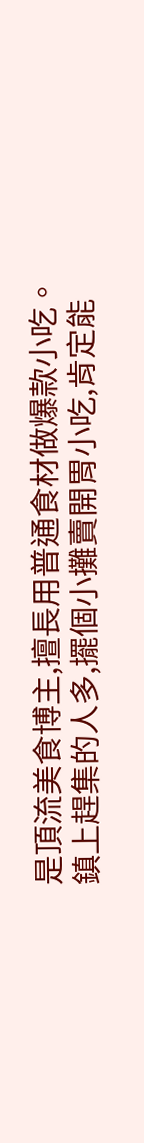是頂流美食博主,擅長用普通食材做爆款小吃。
鎮上趕集的人多,擺個小攤賣開胃小吃,肯定能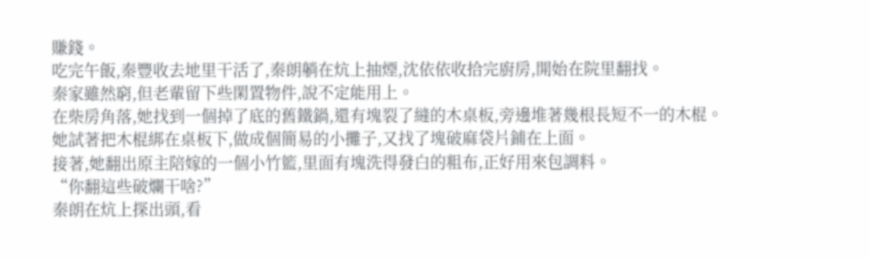賺錢。
吃完午飯,秦豐收去地里干活了,秦朗躺在炕上抽煙,沈依依收拾完廚房,開始在院里翻找。
秦家雖然窮,但老輩留下些閑置物件,說不定能用上。
在柴房角落,她找到一個掉了底的舊鐵鍋,還有塊裂了縫的木桌板,旁邊堆著幾根長短不一的木棍。
她試著把木棍綁在桌板下,做成個簡易的小攤子,又找了塊破麻袋片鋪在上面。
接著,她翻出原主陪嫁的一個小竹籃,里面有塊洗得發白的粗布,正好用來包調料。
“你翻這些破爛干啥?”
秦朗在炕上探出頭,看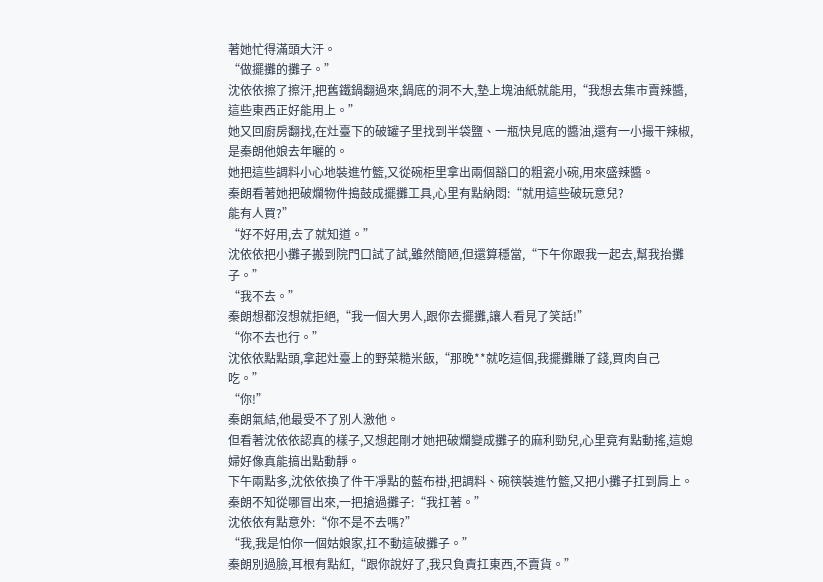著她忙得滿頭大汗。
“做擺攤的攤子。”
沈依依擦了擦汗,把舊鐵鍋翻過來,鍋底的洞不大,墊上塊油紙就能用,“我想去集市賣辣醬,這些東西正好能用上。”
她又回廚房翻找,在灶臺下的破罐子里找到半袋鹽、一瓶快見底的醬油,還有一小撮干辣椒,是秦朗他娘去年曬的。
她把這些調料小心地裝進竹籃,又從碗柜里拿出兩個豁口的粗瓷小碗,用來盛辣醬。
秦朗看著她把破爛物件搗鼓成擺攤工具,心里有點納悶:“就用這些破玩意兒?
能有人買?”
“好不好用,去了就知道。”
沈依依把小攤子搬到院門口試了試,雖然簡陋,但還算穩當,“下午你跟我一起去,幫我抬攤子。”
“我不去。”
秦朗想都沒想就拒絕,“我一個大男人,跟你去擺攤,讓人看見了笑話!”
“你不去也行。”
沈依依點點頭,拿起灶臺上的野菜糙米飯,“那晚**就吃這個,我擺攤賺了錢,買肉自己吃。”
“你!”
秦朗氣結,他最受不了別人激他。
但看著沈依依認真的樣子,又想起剛才她把破爛變成攤子的麻利勁兒,心里竟有點動搖,這媳婦好像真能搞出點動靜。
下午兩點多,沈依依換了件干凈點的藍布褂,把調料、碗筷裝進竹籃,又把小攤子扛到肩上。
秦朗不知從哪冒出來,一把搶過攤子:“我扛著。”
沈依依有點意外:“你不是不去嗎?”
“我,我是怕你一個姑娘家,扛不動這破攤子。”
秦朗別過臉,耳根有點紅,“跟你說好了,我只負責扛東西,不賣貨。”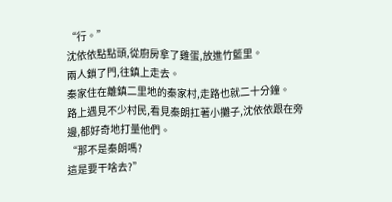“行。”
沈依依點點頭,從廚房拿了雞蛋,放進竹籃里。
兩人鎖了門,往鎮上走去。
秦家住在離鎮二里地的秦家村,走路也就二十分鐘。
路上遇見不少村民,看見秦朗扛著小攤子,沈依依跟在旁邊,都好奇地打量他們。
“那不是秦朗嗎?
這是要干啥去?”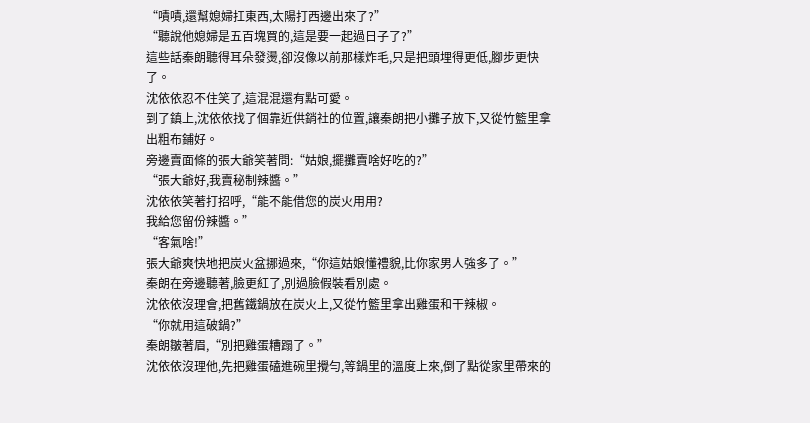“嘖嘖,還幫媳婦扛東西,太陽打西邊出來了?”
“聽說他媳婦是五百塊買的,這是要一起過日子了?”
這些話秦朗聽得耳朵發燙,卻沒像以前那樣炸毛,只是把頭埋得更低,腳步更快了。
沈依依忍不住笑了,這混混還有點可愛。
到了鎮上,沈依依找了個靠近供銷社的位置,讓秦朗把小攤子放下,又從竹籃里拿出粗布鋪好。
旁邊賣面條的張大爺笑著問:“姑娘,擺攤賣啥好吃的?”
“張大爺好,我賣秘制辣醬。”
沈依依笑著打招呼,“能不能借您的炭火用用?
我給您留份辣醬。”
“客氣啥!”
張大爺爽快地把炭火盆挪過來,“你這姑娘懂禮貌,比你家男人強多了。”
秦朗在旁邊聽著,臉更紅了,別過臉假裝看別處。
沈依依沒理會,把舊鐵鍋放在炭火上,又從竹籃里拿出雞蛋和干辣椒。
“你就用這破鍋?”
秦朗皺著眉,“別把雞蛋糟蹋了。”
沈依依沒理他,先把雞蛋磕進碗里攪勻,等鍋里的溫度上來,倒了點從家里帶來的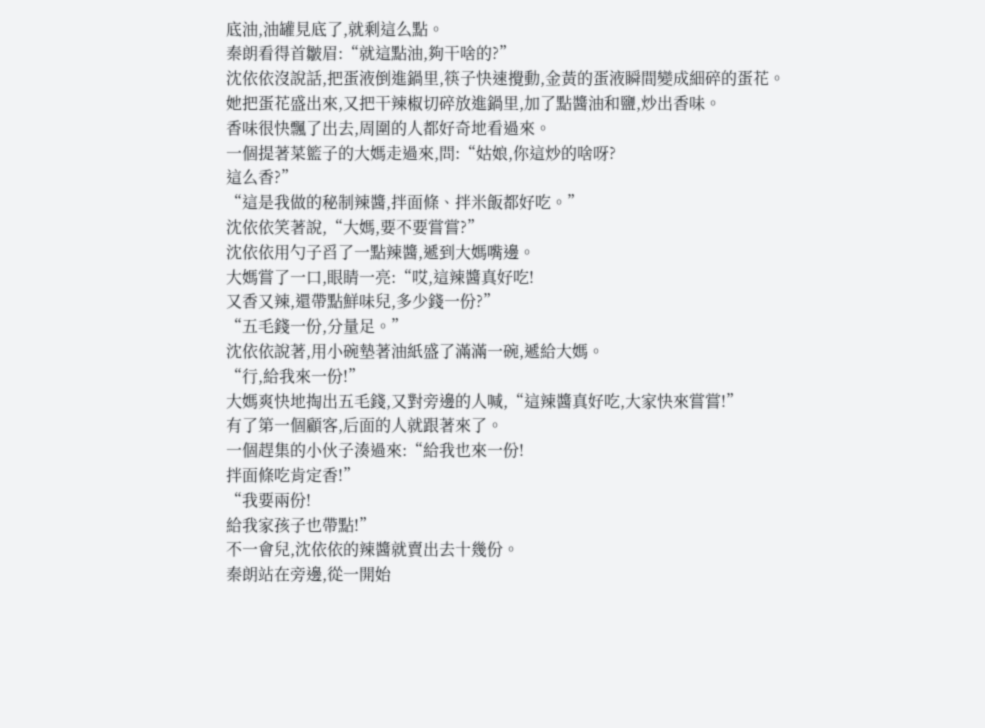底油,油罐見底了,就剩這么點。
秦朗看得首皺眉:“就這點油,夠干啥的?”
沈依依沒說話,把蛋液倒進鍋里,筷子快速攪動,金黃的蛋液瞬間變成細碎的蛋花。
她把蛋花盛出來,又把干辣椒切碎放進鍋里,加了點醬油和鹽,炒出香味。
香味很快飄了出去,周圍的人都好奇地看過來。
一個提著菜籃子的大媽走過來,問:“姑娘,你這炒的啥呀?
這么香?”
“這是我做的秘制辣醬,拌面條、拌米飯都好吃。”
沈依依笑著說,“大媽,要不要嘗嘗?”
沈依依用勺子舀了一點辣醬,遞到大媽嘴邊。
大媽嘗了一口,眼睛一亮:“哎,這辣醬真好吃!
又香又辣,還帶點鮮味兒,多少錢一份?”
“五毛錢一份,分量足。”
沈依依說著,用小碗墊著油紙盛了滿滿一碗,遞給大媽。
“行,給我來一份!”
大媽爽快地掏出五毛錢,又對旁邊的人喊,“這辣醬真好吃,大家快來嘗嘗!”
有了第一個顧客,后面的人就跟著來了。
一個趕集的小伙子湊過來:“給我也來一份!
拌面條吃肯定香!”
“我要兩份!
給我家孩子也帶點!”
不一會兒,沈依依的辣醬就賣出去十幾份。
秦朗站在旁邊,從一開始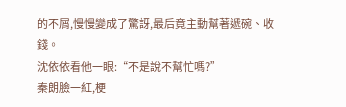的不屑,慢慢變成了驚訝,最后竟主動幫著遞碗、收錢。
沈依依看他一眼:“不是說不幫忙嗎?”
秦朗臉一紅,梗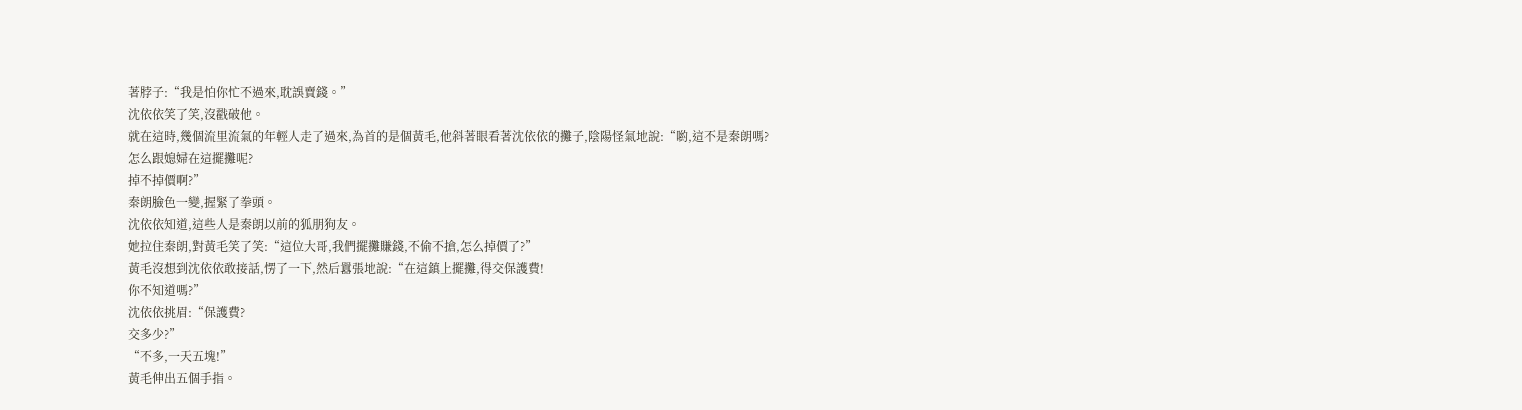著脖子:“我是怕你忙不過來,耽誤賣錢。”
沈依依笑了笑,沒戳破他。
就在這時,幾個流里流氣的年輕人走了過來,為首的是個黃毛,他斜著眼看著沈依依的攤子,陰陽怪氣地說:“喲,這不是秦朗嗎?
怎么跟媳婦在這擺攤呢?
掉不掉價啊?”
秦朗臉色一變,握緊了拳頭。
沈依依知道,這些人是秦朗以前的狐朋狗友。
她拉住秦朗,對黃毛笑了笑:“這位大哥,我們擺攤賺錢,不偷不搶,怎么掉價了?”
黃毛沒想到沈依依敢接話,愣了一下,然后囂張地說:“在這鎮上擺攤,得交保護費!
你不知道嗎?”
沈依依挑眉:“保護費?
交多少?”
“不多,一天五塊!”
黃毛伸出五個手指。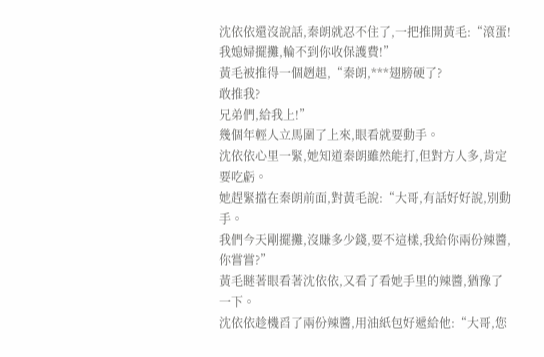沈依依還沒說話,秦朗就忍不住了,一把推開黃毛:“滾蛋!
我媳婦擺攤,輪不到你收保護費!”
黃毛被推得一個趔趄,“秦朗,***翅膀硬了?
敢推我?
兄弟們,給我上!”
幾個年輕人立馬圍了上來,眼看就要動手。
沈依依心里一緊,她知道秦朗雖然能打,但對方人多,肯定要吃虧。
她趕緊擋在秦朗前面,對黃毛說:“大哥,有話好好說,別動手。
我們今天剛擺攤,沒賺多少錢,要不這樣,我給你兩份辣醬,你嘗嘗?”
黃毛瞇著眼看著沈依依,又看了看她手里的辣醬,猶豫了一下。
沈依依趁機舀了兩份辣醬,用油紙包好遞給他:“大哥,您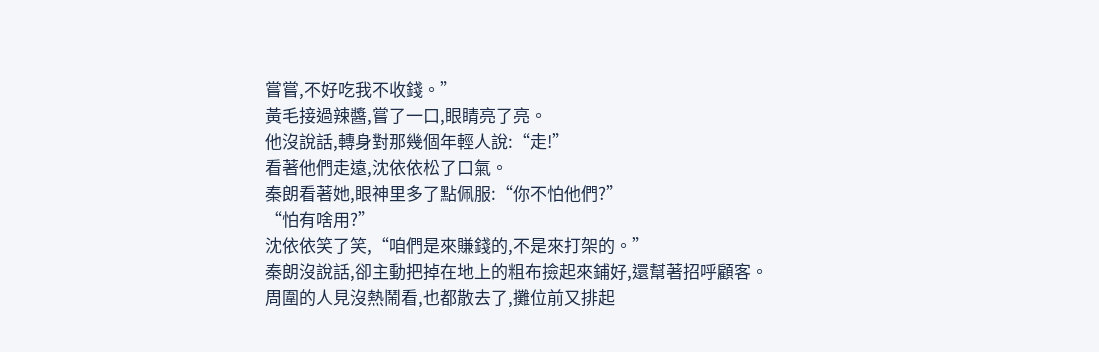嘗嘗,不好吃我不收錢。”
黃毛接過辣醬,嘗了一口,眼睛亮了亮。
他沒說話,轉身對那幾個年輕人說:“走!”
看著他們走遠,沈依依松了口氣。
秦朗看著她,眼神里多了點佩服:“你不怕他們?”
“怕有啥用?”
沈依依笑了笑,“咱們是來賺錢的,不是來打架的。”
秦朗沒說話,卻主動把掉在地上的粗布撿起來鋪好,還幫著招呼顧客。
周圍的人見沒熱鬧看,也都散去了,攤位前又排起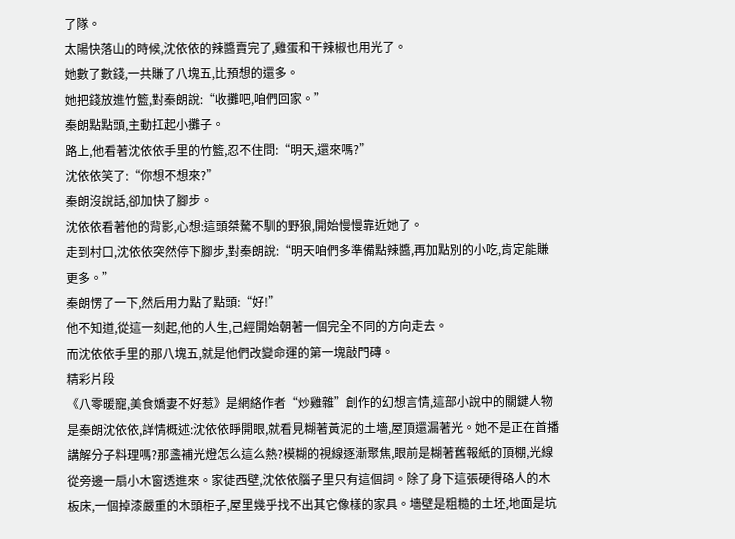了隊。
太陽快落山的時候,沈依依的辣醬賣完了,雞蛋和干辣椒也用光了。
她數了數錢,一共賺了八塊五,比預想的還多。
她把錢放進竹籃,對秦朗說:“收攤吧,咱們回家。”
秦朗點點頭,主動扛起小攤子。
路上,他看著沈依依手里的竹籃,忍不住問:“明天,還來嗎?”
沈依依笑了:“你想不想來?”
秦朗沒說話,卻加快了腳步。
沈依依看著他的背影,心想:這頭桀驁不馴的野狼,開始慢慢靠近她了。
走到村口,沈依依突然停下腳步,對秦朗說:“明天咱們多準備點辣醬,再加點別的小吃,肯定能賺更多。”
秦朗愣了一下,然后用力點了點頭:“好!”
他不知道,從這一刻起,他的人生,己經開始朝著一個完全不同的方向走去。
而沈依依手里的那八塊五,就是他們改變命運的第一塊敲門磚。
精彩片段
《八零暖寵,美食嬌妻不好惹》是網絡作者“炒雞雜”創作的幻想言情,這部小說中的關鍵人物是秦朗沈依依,詳情概述:沈依依睜開眼,就看見糊著黃泥的土墻,屋頂還漏著光。她不是正在首播講解分子料理嗎?那盞補光燈怎么這么熱?模糊的視線逐漸聚焦,眼前是糊著舊報紙的頂棚,光線從旁邊一扇小木窗透進來。家徒西壁,沈依依腦子里只有這個詞。除了身下這張硬得硌人的木板床,一個掉漆嚴重的木頭柜子,屋里幾乎找不出其它像樣的家具。墻壁是粗糙的土坯,地面是坑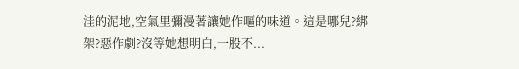洼的泥地,空氣里彌漫著讓她作嘔的味道。這是哪兒?綁架?惡作劇?沒等她想明白,一股不...